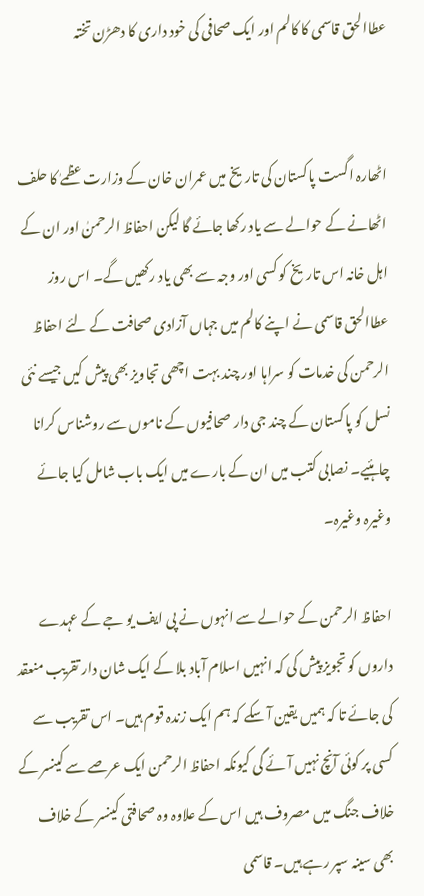عطاالحق قاسمی کا کالم اور ایک صحافی کی خود داری کا دھڑن تختہ


اٹھارہ اگست پاکستان کی تاریخ میں عمران خان کے وزارت عظمےٰ کا حلف اٹھانے کے حوالے سے یاد رکھا جائے گا لیکن احفاظ الرحمنٰ اور ان کے اہل خانہ اس تاریخ کو کسی اور وجہ سے بھی یاد رکھیں گے۔ اس روز عطاالحق قاسمی نے اپنے کالم میں جہاں آزادی صحافت کے لئے احفاظ الرحمن کی خدمات کو سراہا اور چند بہت اچھی تجاویز بھی پیش کیں جیسے نئی نسل کو پاکستان کے چند جی دار صحافیوں کے ناموں سے روشناس کرانا چاہئیے۔ نصابی کتب میں ان کے بارے میں ایک باب شامل کیا جائے وغیرہ وغیرہ۔

احفاظ الرحمن کے حوالے سے انہوں نے پی ایف یو جے کے عہدے داروں کو تجویز پیش کی کہ انہیں اسلام آباد بلا کے ایک شان دار تقریب منعقد کی جائے تا کہ ہمیں یقین آ سکے کہ ہم ایک زندہ قوم ہیں۔ اس تقریب سے کسی پر کوئی آنچ نہیں آئے گی کیونکہ احفاظ الرحمن ایک عرصے سے کینسر کے خلاف جنگ میں مصروف ہیں اس کے علاوہ وہ صحافتی کینسر کے خلاف بھی سینہ سپر رہے ہیں۔ قاسمی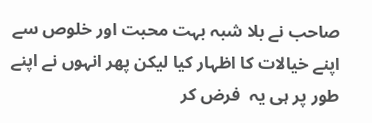صاحب نے بلا شبہ بہت محبت اور خلوص سے اپنے خیالات کا اظہار کیا لیکن پھر انہوں نے اپنے طور پر ہی یہ  فرض کر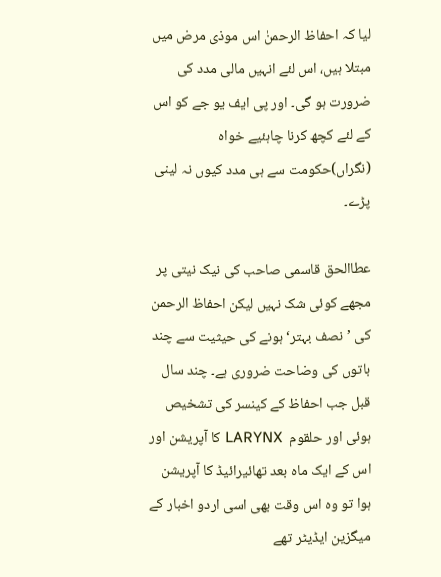لیا کہ احفاظ الرحمنٰ اس موذی مرض میں مبتلا ہیں، اس لئے انہیں مالی مدد کی ضرورت ہو گی۔ اور پی ایف یو جے کو اس کے لئے کچھ کرنا چاہئیے خواہ (نگراں)حکومت سے ہی مدد کیوں نہ لینی پڑے۔

عطاالحق قاسمی صاحب کی نیک نیتی پر مجھے کوئی شک نہیں لیکن احفاظ الرحمن کی ’نصف بہتر‘ ہونے کی حیثیت سے چند باتوں کی وضاحت ضروری ہے۔ چند سال قبل جب احفاظ کے کینسر کی تشخیص ہوئی اور حلقوم  LARYNX کا آپریشن اور اس کے ایک ماہ بعد تھائیرائیڈ کا آپریشن ہوا تو وہ اس وقت بھی اسی اردو اخبار کے میگزین ایڈیٹر تھے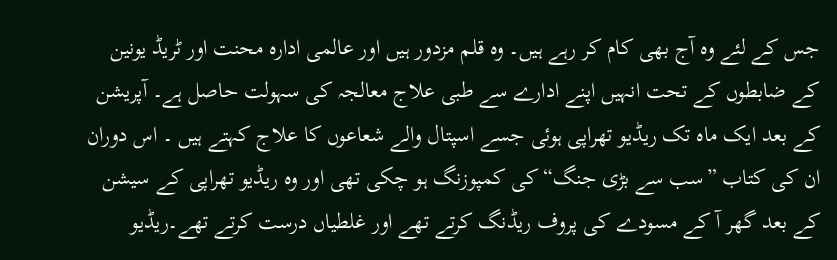جس کے لئے وہ آج بھی کام کر رہے ہیں۔ وہ قلم مزدور ہیں اور عالمی ادارہ محنت اور ٹریڈ یونین کے ضابطوں کے تحت انہیں اپنے ادارے سے طبی علاج معالجہ کی سہولت حاصل ہے۔ آپریشن کے بعد ایک ماہ تک ریڈیو تھراپی ہوئی جسے اسپتال والے شعاعوں کا علاج کہتے ہیں ۔ اس دوران ان کی کتاب ”سب سے بڑی جنگ“ کی کمپوزنگ ہو چکی تھی اور وہ ریڈیو تھراپی کے سیشن کے بعد گھر آ کے مسودے کی پروف ریڈنگ کرتے تھے اور غلطیاں درست کرتے تھے۔ریڈیو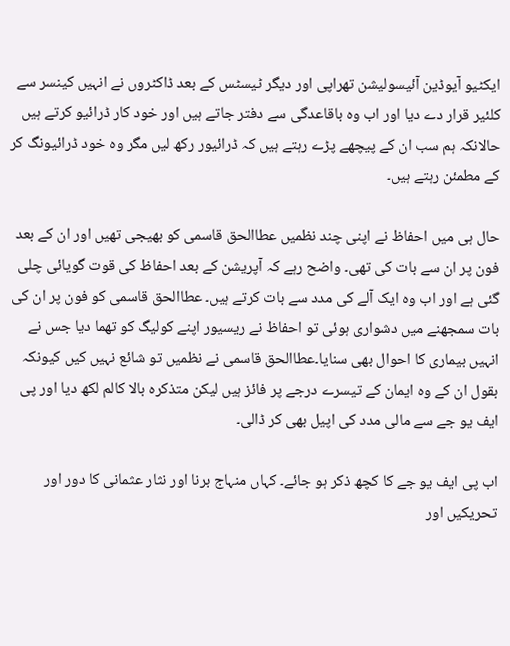ایکٹیو آیوڈین آئیسولیشن تھراپی اور دیگر ٹیسٹس کے بعد ڈاکٹروں نے انہیں کینسر سے کلئیر قرار دے دیا اور اب وہ باقاعدگی سے دفتر جاتے ہیں اور خود کار ڈرائیو کرتے ہیں حالانکہ ہم سب ان کے پیچھے پڑے رہتے ہیں کہ ڈرائیور رکھ لیں مگر وہ خود ڈرائیونگ کر کے مطمئن رہتے ہیں۔

حال ہی میں احفاظ نے اپنی چند نظمیں عطاالحق قاسمی کو بھیجی تھیں اور ان کے بعد فون پر ان سے بات کی تھی۔ واضح رہے کہ آپریشن کے بعد احفاظ کی قوت گویائی چلی گئی ہے اور اب وہ ایک آلے کی مدد سے بات کرتے ہیں۔ عطاالحق قاسمی کو فون پر ان کی بات سمجھنے میں دشواری ہوئی تو احفاظ نے ریسیور اپنے کولیگ کو تھما دیا جس نے انہیں بیماری کا احوال بھی سنایا۔عطاالحق قاسمی نے نظمیں تو شائع نہیں کیں کیونکہ بقول ان کے وہ ایمان کے تیسرے درجے پر فائز ہیں لیکن متذکرہ بالا کالم لکھ دیا اور پی ایف یو جے سے مالی مدد کی اپیل بھی کر ڈالی۔

اب پی ایف یو جے کا کچھ ذکر ہو جائے۔ کہاں منہاج برنا اور نثار عثمانی کا دور اور تحریکیں اور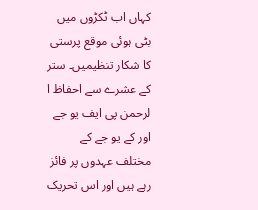کہاں اب ٹکڑوں میں بٹی ہوئی موقع پرستی کا شکار تنظیمیں۔ ستر کے عشرے سے احفاظ ا لرحمن پی ایف یو جے اور کے یو جے کے مختلف عہدوں پر فائز رہے ہیں اور اس تحریک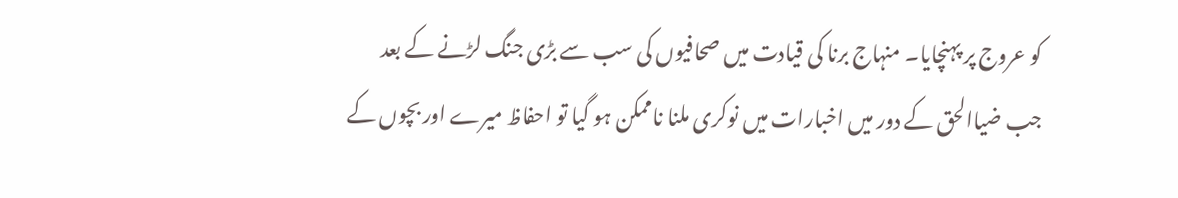کو عروج پر پہنچایا۔ منہاج برنا کی قیادت میں صحافیوں کی سب سے بڑی جنگ لڑنے کے بعد جب ضیاالحق کے دور میں اخبارات میں نوکری ملنا ناممکن ہو گیا تو احفاظ میرے اور بچوں کے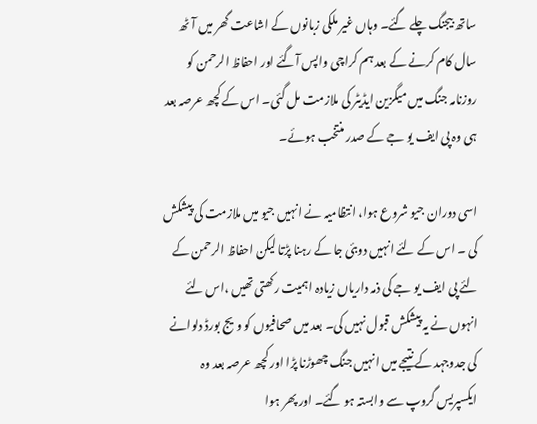ساتھ بیجنگ چلے گئے۔ وہاں غیر ملکی زبانوں کے اشاعت گھر میں آٹھ سال کام کرنے کے بعد ہم کراچی واپس آگئے اور احفاظ الرحمن کو روزنامہ جنگ میں میگزین ایڈیٹر کی ملازمت مل گئی۔ اس کے کچھ عرصہ بعد ہی وہ پی ایف یو جے کے صدر منتخب ہوئے۔

اسی دوران جیو شروع ہوا، انتظامیہ نے انہیں جیو میں ملازمت کی پیشکش کی ۔ اس کے لئے انہیں دوبئی جا کے رہنا پڑتا لیکن احفاظ الرحمن کے لئے پی ایف یو جے کی ذمہ داریاں زیادہ اہمیت رکھتی تھیں ،اس لئے انہوں نے یہ پیشکش قبول نہیں کی۔ بعد میں صحافیوں کو ویج بورڈ دلوانے کی جدوجہد کے نتیجے میں انہیں جنگ چھوڑنا پڑا اور کچھ عرصہ بعد وہ ایکسپریس گروپ سے وابستہ ہو گئے۔ اور پھر ہوا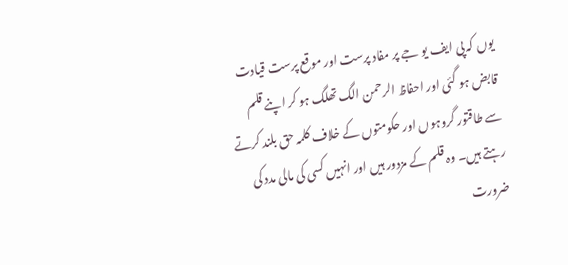یوں کہ پی ایف یو جے پر مفاد پرست اور موقع پرست قیادت قابض ہو گئی اور احفاظ الرحمن الگ تھلگ ہو کر اپنے قلم سے طاقتور گروہوں اور حکومتوں کے خلاف کلمہ حق بلند کرتے رہتے ہیں۔ وہ قلم کے مزدور ہیں اور انہیں کسی کی مالی مدد کی ضرورت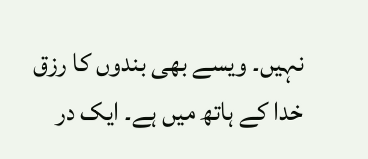نہیں۔ ویسے بھی بندوں کا رزق خدا کے ہاتھ میں ہے۔ ایک در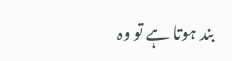بند ہوتا ہے تو وہ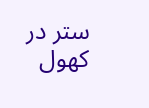ستر در کھول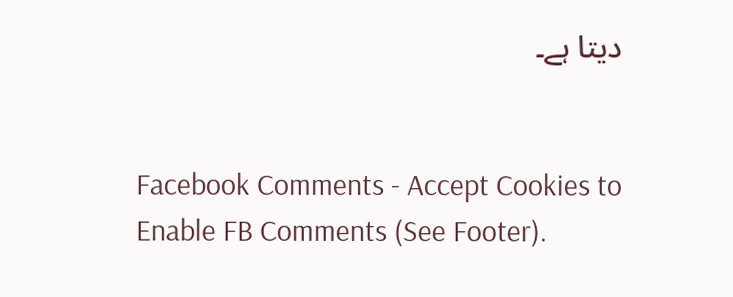دیتا ہے۔


Facebook Comments - Accept Cookies to Enable FB Comments (See Footer).